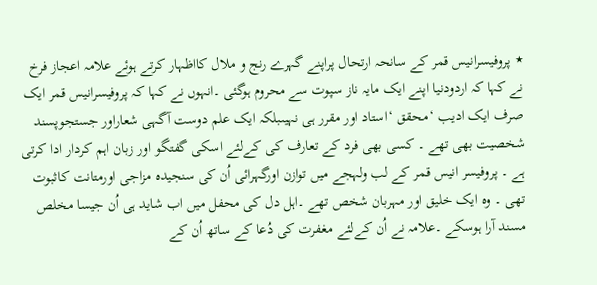٭ پروفیسرانیس قمر کے سانحہ ارتحال پراپنے گہرے رنج و ملال کااظہار کرتے ہوئے علامہ اعجاز فرخ نے کہا کہ اردودنیا اپنے ایک مایہ ناز سپوت سے محروم ہوگئی ۔انہوں نے کہا کہ پروفیسرانیس قمر ایک صرف ایک ادیب ‘محقق ‘استاد اور مقرر ہی نہیںبلکہ ایک علم دوست آگہی شعاراور جستجوپسند شخصیت بھی تھے ۔ کسی بھی فرد کے تعارف کی کےلئے اسکی گفتگو اور زبان اہم کردار ادا کرتی ہے ۔ پروفیسر انیس قمر کے لب ولہجے میں توازن اورگہرائی اُن کی سنجیدہ مزاجی اورمتانت کاثبوت تھی ۔ وہ ایک خلیق اور مہربان شخص تھے ۔اہل دل کی محفل میں اب شاید ہی اُن جیسا مخلص مسند آرا ہوسکے ۔علامہ نے اُن کےلئے مغفرت کی دُعا کے ساتھ اُن کے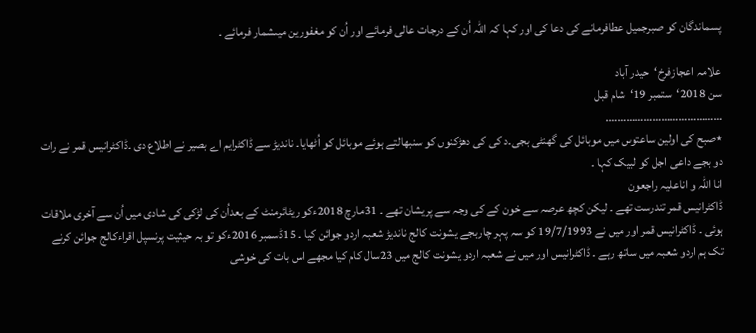پسماندگان کو صبرجمیل عطافرمانے کی دعا کی اور کہا کہ اللہ اُن کے درجات عالی فرمائے اور اُن کو مغفورین میںشمار فرمائے ۔

علامہ اعجازفرخ‘حیدر آباد
سن 2018‘ستمبر 19‘شام قبل
………………………………….
٭صبح کی اولین ساعتوںں میں موبائل کی گھنٹی بجی۔د کی کی دھڑکنوں کو سنبھالتے ہوئے موبائل کو اُٹھایا۔ ناندیڑ سے ڈاکٹرایم اے بصیر نے اطلاع دی ۔ڈاکٹرانیس قمر نے رات دو بجے داعی اجل کو لبیک کہا ۔
انا اللہ و اناعلیہ راجعون
ڈاکٹرانیس قمر تندرست تھے ۔ لیکن کچھ عرصہ سے خون کے کی وجہ سے پریشان تھے ۔ 31مارچ 2018ءکو ریٹائرمنٹ کے بعداُن کی لڑکی کی شادی میں اُن سے آخری ملاقات ہوئی ۔ ڈاکٹرانیس قمر اور میں نے 19/7/1993 کو سہ پہر چاربجے یشونت کالج ناندیڑ شعبہ اردو جوائن کیا ۔ 15ڈسمبر 2016ءکو تو بہ حیثیت پرنسپل اقراءکالج جوائن کرنے تک ہم اردو شعبہ میں ساتھ رہے ۔ ڈاکٹرانیس اور میں نے شعبہ اردو یشونت کالج میں 23سال کام کیا مجھے اس بات کی خوشی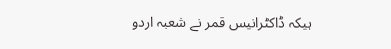ہیکہ ڈاکٹرانیس قمر نے شعبہ اردو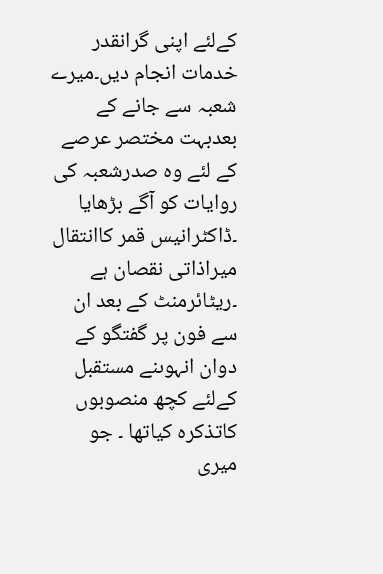کےلئے اپنی گرانقدر خدمات انجام دیں۔میرے شعبہ سے جانے کے بعدبہت مختصر عرصے کے لئے وہ صدرشعبہ کی روایات کو آگے بڑھایا ۔ڈاکٹرانیس قمر کاانتقال میراذاتی نقصان ہے ۔ریٹائرمنٹ کے بعد ان سے فون پر گفتگو کے دوان انہوںنے مستقبل کےلئے کچھ منصوبوں کاتذکرہ کیاتھا ۔ جو میری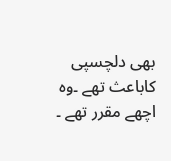بھی دلچسپی کاباعث تھے ۔وہ اچھے مقرر تھے ۔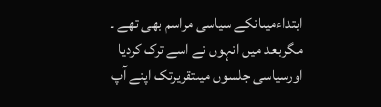ابتداءمیںانکے سیاسی مراسم بھی تھے ۔ مگربعد میں انہوں نے اسے ترک کردیا اورسیاسی جلسوں میںتقریرتک اپنے آپ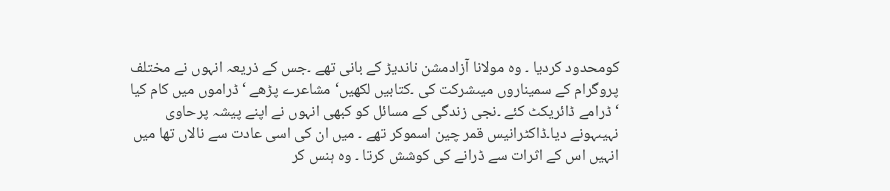کومحدود کردیا ۔ وہ مولانا آزادمشن ناندیڑ کے بانی تھے ۔جس کے ذریعہ انہوں نے مختلف پروگرام کے سمیناروں میںشرکت کی ۔کتابیں لکھیں‘مشاعرے پڑھے ‘ڈراموں میں کام کیا ‘ ڈرامے ڈائریکٹ کئے ۔نجی زندگی کے مسائل کو کبھی انہوں نے اپنے پیشہ پرحاوی نہیںہونے دیا۔ڈاکٹرانیس قمر چین اسموکر تھے ۔ میں ان کی اسی عادت سے نالاں تھا میں انہیں اس کے اثرات سے ڈرانے کی کوشش کرتا ۔ وہ ہنس کر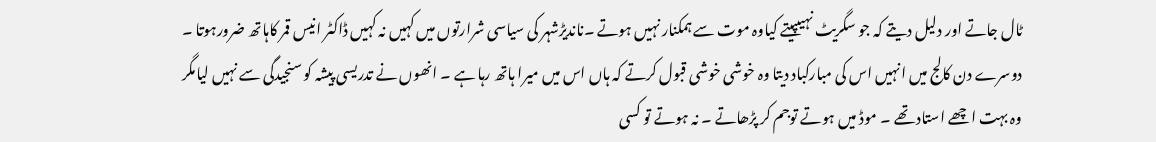ٹال جاتے اور دلیل دیتے کہ جو سگریٹ نہیںپیتے کیاوہ موت سے ہمکنار نہیں ہوتے ۔ناندیڑشہر کی سیاسی شرارتوں میں کہیں نہ کہیں ڈاکٹر انیس قمر کاہاتھ ضرورہوتا ۔ دوسرے دن کالج میں انہیں اس کی مبارکباد دیتا وہ خوشی خوشی قبول کرتے کہ ہاں اس میں میرا ہاتھ رہا ہے ۔ انھوں نے تدریسی پیشہ کو سنجیدگی سے نہیں لیامگر وہ بہت اچھے استاد تھے ۔ موڈ میں ہوتے توجم کر پڑھاتے ۔ نہ ہوتے تو کسی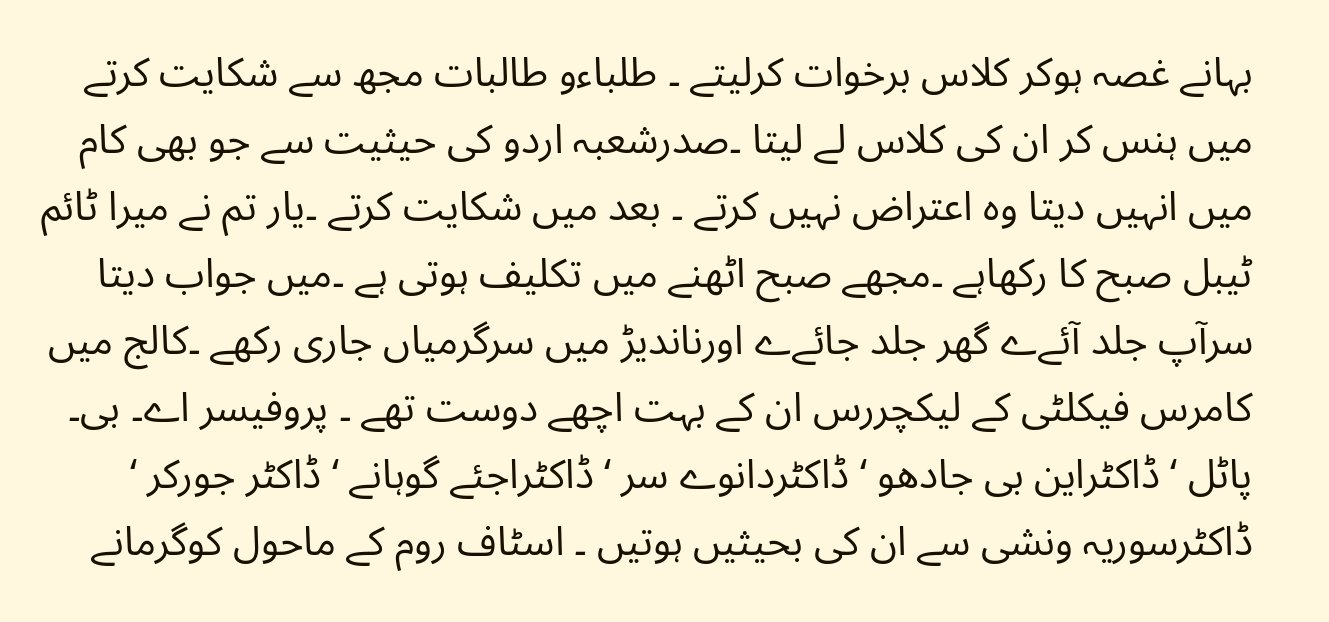بہانے غصہ ہوکر کلاس برخوات کرلیتے ۔ طلباءو طالبات مجھ سے شکایت کرتے میں ہنس کر ان کی کلاس لے لیتا ۔صدرشعبہ اردو کی حیثیت سے جو بھی کام میں انہیں دیتا وہ اعتراض نہیں کرتے ۔ بعد میں شکایت کرتے ۔یار تم نے میرا ٹائم ٹیبل صبح کا رکھاہے ۔مجھے صبح اٹھنے میں تکلیف ہوتی ہے ۔میں جواب دیتا سرآپ جلد آئےے گھر جلد جائےے اورناندیڑ میں سرگرمیاں جاری رکھے ۔کالج میں کامرس فیکلٹی کے لیکچررس ان کے بہت اچھے دوست تھے ۔ پروفیسر اے۔ بی۔ پاٹل ‘ ڈاکٹراین بی جادھو ‘ ڈاکٹردانوے سر ‘ڈاکٹراجئے گوہانے ‘ ڈاکٹر جورکر ‘ ڈاکٹرسوریہ ونشی سے ان کی بحیثیں ہوتیں ۔ اسٹاف روم کے ماحول کوگرمانے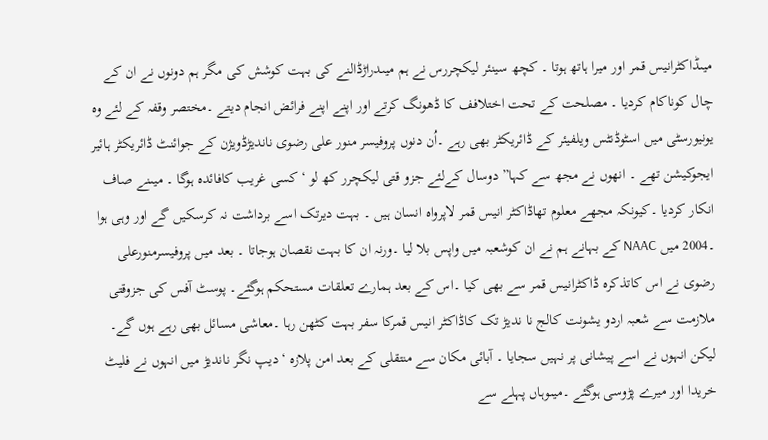میںڈاکٹرانیس قمر اور میرا ہاتھ ہوتا ۔ کچھ سینئر لیکچررس نے ہم میںدراڑڈالنے کی بہت کوشش کی مگر ہم دونوں نے ان کے چال کوناکام کردیا ۔ مصلحت کے تحت اختلافف کا ڈھونگ کرتے اور اپنے اپنے فرائض انجام دیتے ۔مختصر وقفہ کے لئے وہ یونیورسٹی میں اسٹوڈنٹس ویلفیئر کے ڈائریکٹر بھی رہے ۔اُن دنوں پروفیسر منور علی رضوی ناندیڑڈویژن کے جوائنٹ ڈائریکٹر ہائیر ایجوکیشن تھے ۔ انھوں نے مجھ سے کہا” دوسال کےلئے جزو قتی لیکچرر کھ لو ‘کسی غریب کافائدہ ہوگا ۔ میںنے صاف انکار کردیا ۔کیونکہ مجھے معلوم تھاڈاکٹر انیس قمر لاپرواہ انسان ہیں ۔ بہت دیرتک اسے برداشت نہ کرسکیں گے اور وہی ہوا ۔2004 میں NAAC کے بہانے ہم نے ان کوشعبہ میں واپس بلا لیا ۔ورنہ ان کا بہت نقصان ہوجاتا ۔ بعد میں پروفیسرمنورعلی رضوی نے اس کاتذکرہ ڈاکٹرانیس قمر سے بھی کیا ۔اس کے بعد ہمارے تعلقات مستحکم ہوگئے۔ پوسٹ آفس کی جزوقتی ملازمت سے شعبہ اردو یشونت کالج نا ندیڑ تک کاڈاکٹر انیس قمرکا سفر بہت کٹھن رہا ۔معاشی مسائل بھی رہے ہوں گے۔ لیکن انہوں نے اسے پیشانی پر نہیں سجایا ۔ آبائی مکان سے منتقلی کے بعد امن پلازہ ‘دیپ نگر ناندیڑ میں انہوں نے فلیٹ خریدا اور میرے پڑوسی ہوگئے ۔میںوہاں پہلے سے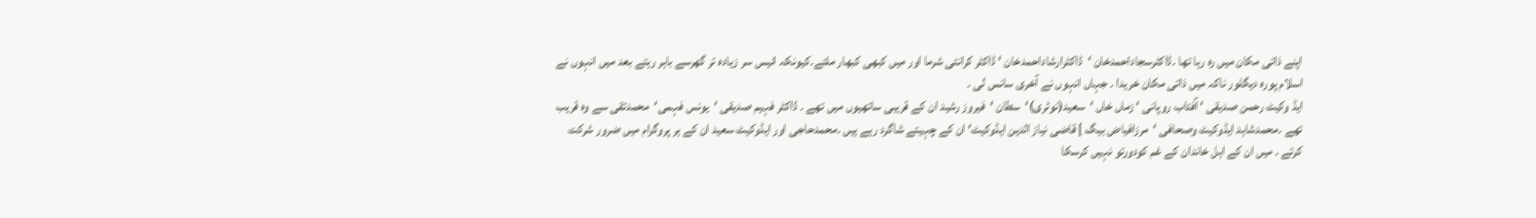اپنے ذاتی مکان میں رہ رہا تھا ۔ڈاکٹرسجاداحمدخان ‘ڈاکٹرارشاداحمدخان ‘ ڈاکٹر کرانتی شرما اور میں کبھی کبھار ملتے۔کیونکہ انیس سر زیادہ تر گھرسے باہر رہتے بعد میں انہوں نے اسلام پورہ دیگلور ناکہ میں ذاتی مکان خریدا ۔ جہاں انہوں نے آخری سانس لی ۔
ایڈ وکیٹ رحمن صدیقی ‘ آفتاب روپانی ‘ زماں خاں ‘سعید(نوٹری)‘سطان ‘فیروز رشید ان کے قریبی ساتھیوں میں تھے ۔ ڈاکٹر فہیم صدیقی ‘یونس فہمی‘محمدتقی سے وہ قریب تھے ۔محمدشاہد ایڈوکیٹ وصحافی ‘مرزافیاض بیگ ] قاضی نیاز الدین ایڈوکیٹ‘ ان کے چہیتے شاگرد رہے ہیں ۔محمدحاجی اور ایڈوکیٹ سعید ان کے ہر پروگرام میں ضرور شرکت کرتے ۔ میں ان کے اہل خاندان کے غم کودورتو نہیں کرسکا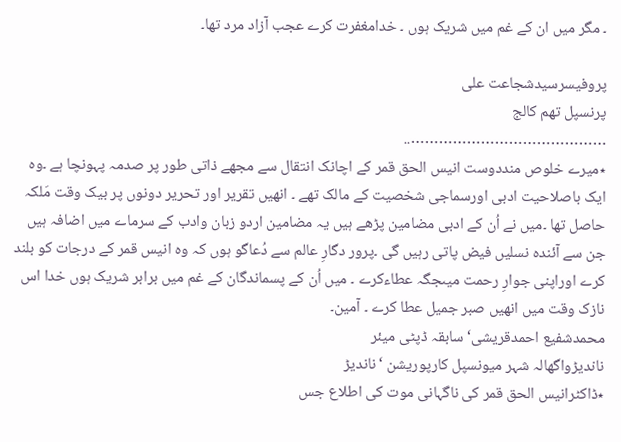۔ مگر میں ان کے غم میں شریک ہوں ۔ خدامغفرت کرے عجب آزاد مرد تھا۔

پروفیسرسیدشجاعت علی
پرنسپل تھم کالج
……………………………………..
٭میرے خلوص منددوست انیس الحق قمر کے اچانک انتقال سے مجھے ذاتی طور پر صدمہ پہونچا ہے ۔وہ ایک باصلاحیت ادبی اورسماجی شخصیت کے مالک تھے ۔ انھیں تقریر اور تحریر دونوں پر بیک وقت مَلکہ حاصل تھا ۔میں نے اُن کے ادبی مضامین پڑھے ہیں یہ مضامین اردو زبان وادب کے سرماے میں اضافہ ہیں جن سے آئندہ نسلیں فیض پاتی رہیں گی ۔پرور دگارِ عالم سے دُعاگو ہوں کہ وہ انیس قمر کے درجات کو بلند کرے اوراپنی جوارِ رحمت میںجگہ عطاءکرے ۔ میں اُن کے پسماندگان کے غم میں برابر شریک ہوں خدا اس نازک وقت میں انھیں صبر جمیل عطا کرے ۔ آمین۔
محمدشفیع احمدقریشی‘سابقہ ڈپٹی میئر
ناندیڑواگھالہ شہر میونسپل کارپوریشن ‘ناندیڑ
٭ڈاکٹرانیس الحق قمر کی ناگہانی موت کی اطلاع جس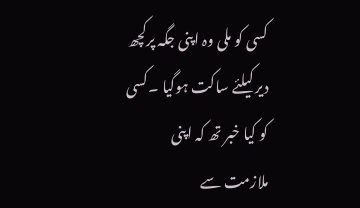کسی کو ملی وہ اپنی جگہ پرکچھ دیر کیلئے ساکت ہوگیا ۔کسی کو کیا خبر تھ کہ اپنی ملازمت سے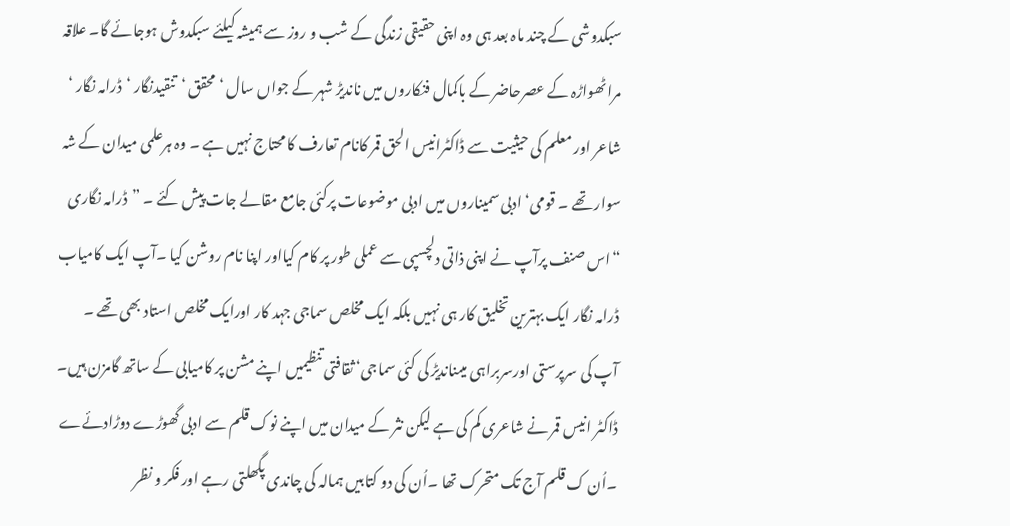سبکدوشی کے چند ماہ بعد ہی وہ اپنی حقیقی زندگی کے شب و روز سے ہمیشہ کیلئے سبکدوش ہوجائے گا۔ علاقہ مراٹھواڑہ کے عصرحاضر کے باکمال فنکاروں میں ناندیڑ شہر کے جواں سال ‘محقق ‘تنقیدنگار ‘ڈرامہ نگار ‘ شاعر اور معلم کی حیثیت سے ڈاکٹرانیس الحق قمر کانام تعارف کا محتاج نہیں ہے ۔ وہ ہرعلمی میدان کے شہ سوار تھے ۔ قومی‘ ادبی سمیناروں میں ادبی موضوعات پرکئی جامع مقالے جات پیش کئے ۔ ”ڈرامہ نگاری “اس صنف پرآپ نے اپنی ذاتی دلچسپی سے عملی طور پر کام کیااور اپنا نام روشن کیا ۔آپ ایک کامیاب ڈرامہ نگار ایک بہترین تخلیق کار ہی نہیں بلکہ ایک مخلص سماجی جہد کار اورایک مخلص استاد بھی تھے ۔ آپ کی سرپرستی اورسربراہی میںناندیڑ کی کئی سماجی‘ ثقافتی تنظیمیں اپنے مشن پر کامیابی کے ساتھ گامزن ہیں۔ ڈاکٹر انیس قمر نے شاعری کم کی ہے لیکن نثر کے میدان میں اپنے نوک قلم سے ادبی گھوڑے دوڑادئےے ۔اُن ک قلم آج تک متحرک تھا ۔اُن کی دو کتابیں ہمالہ کی چاندی پگھلتی رہے اور فکر و نظر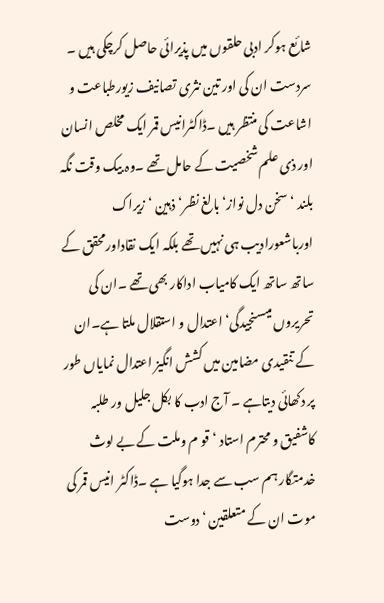شائع ہوکر ادبی حلقوں میں پذیرائی حاصل کرچکی ہیں ۔ سردست ان کی اور تین نثری تصانیف زیورطباعت و اشاعت کی منتظر ہیں ۔ڈاکٹرانیس قمر ایک مخلص انسان اور ذی علم شخصیت کے حامل تھے ۔وہ بیک وقت نگہ بلند ‘سخن دل نواز‘ بالغ نظر‘ذہین ‘زیراک اورباشعورادیب ہی نہیں تھے بلکہ ایک نقاداورمحقق کے ساتھ ساتھ ایک کامیاب اداکار بھی تھے ۔ان کی تحریروں میںسنجیدگی‘اعتدال و استقلال ملتا ہے۔ان کے تنقیدی مضامین میں کشش انگیز اعتدال نمایاں طور پر دکھائی دیتاہے ۔ آج ادب کا بکل جلیل ور طلبہ کاشفیق و محترم استاد ‘قو م وملت کے بے لوث خدمتگار ہم سب سے جدا ہوگیا ہے ۔ڈاکٹر انیس قمر کی موت ان کے متعلقین ‘دوست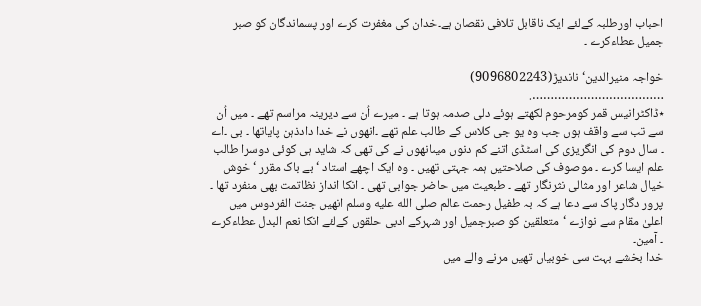احباب اورطلبہ کےلئے ایک ناقابل تلافی نقصان ہے۔خدان کی مغفرت کرے اور پسماندگان کو صبر جمیل عطاءکرے ۔

خواجہ منیرالدین‘ناندیڑ(9096802243)
……………………………….
٭ڈاکٹرانیس قمر کومرحوم لکھتے ہوئے دلی صدمہ ہوتا ہے ۔ میرے اُن سے دیرینہ مراسم تھے ۔ میں اُن سے تب سے واقف ہوں جب وہ یو جی کلاس کے طالب علم تھے ۔انھوں نے خدا دادذہن پایاتھا ۔ بی ۔اے ۔ سال دوم کی انگریزی کی اسٹڈی اتنے کم دنوں میںانھوں نے کی تھی کہ شاید ہی کوئی دوسرا طالب علم ایسا کرے ۔ موصوف کی صلاحتیں ہمہ جہتی تھیں ۔ وہ ایک اچھے استاد ‘بے باک مقرر ‘ خوش خیال شاعر اور مثالی نثرنگار تھے ۔ طبعیت میں حاضر جوابی تھی ۔ انکا انداز نظاتمت بھی منفرد تھا ۔ پرور دگار پاک سے دعا ہے کہ بہ طفیل رحمت عالم صلى الله عليه وسلم انھیں جنت الفردوس میں اعلیٰ مقام سے نوازے ‘متعلقین کو صبرجمیل اور شہرکے ادبی حلقوں کےلئے انکا نعم البدل عطاءکرے ۔ آمین۔
خدا بخشے بہت سی خوبیاں تھیں مرنے والے میں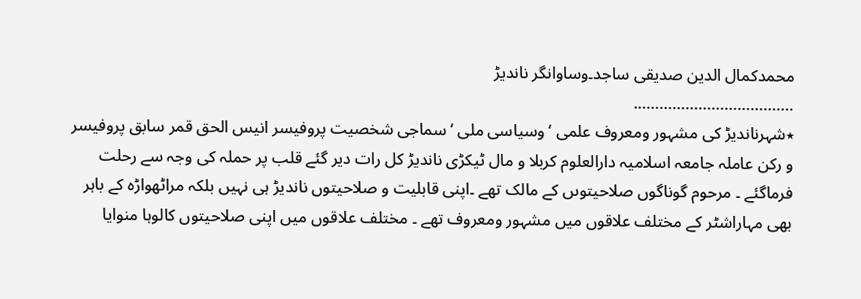محمدکمال الدین صدیقی ساجد۔وساوانگر ناندیڑ
……………………………….
٭شہرناندیڑ کی مشہور ومعروف علمی ‘وسیاسی ملی ‘سماجی شخصیت پروفیسر انیس الحق قمر سابق پروفیسر و رکن عاملہ جامعہ اسلامیہ دارالعلوم کربلا و مال ٹیکڑی ناندیڑ کل رات دیر گئے قلب پر حملہ کی وجہ سے رحلت فرماگئے ۔ مرحوم گوناگوں صلاحیتوںں کے مالک تھے ۔اپنی قابلیت و صلاحیتوں ناندیڑ ہی نہیں بلکہ مراٹھواڑہ کے باہر بھی مہاراشٹر کے مختلف علاقوں میں مشہور ومعروف تھے ۔ مختلف علاقوں میں اپنی صلاحیتوں کالوہا منوایا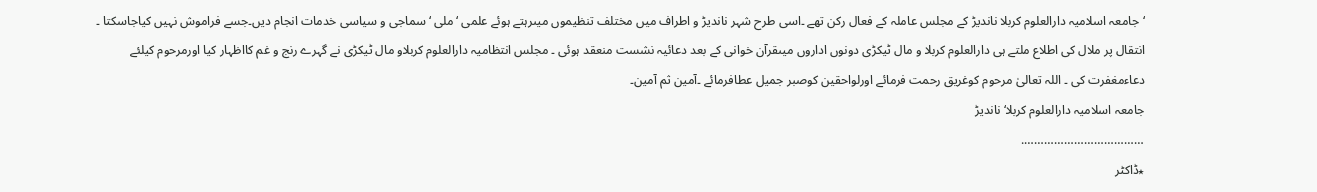‘جامعہ اسلامیہ دارالعلوم کربلا ناندیڑ کے مجلس عاملہ کے فعال رکن تھے ۔اسی طرح شہر ناندیڑ و اطراف میں مختلف تنظیموں میںرہتے ہوئے علمی ‘ملی ‘ سماجی و سیاسی خدمات انجام دیں۔جسے فراموش نہیں کیاجاسکتا ۔ انتقال پر ملال کی اطلاع ملتے ہی دارالعلوم کربلا و مال ٹیکڑی دونوں اداروں میںقرآن خوانی کے بعد دعائیہ نشست منعقد ہوئی ۔ مجلس انتظامیہ دارالعلوم کربلاو مال ٹیکڑی نے گہرے رنج و غم کااظہار کیا اورمرحوم کیلئے دعاءمغفرت کی ۔ اللہ تعالیٰ مرحوم کوغریق رحمت فرمائے اورلواحقین کوصبر جمیل عطافرمائے ۔آمین ثم آمین۔
جامعہ اسلامیہ دارالعلوم کربلا‘ناندیڑ
……………………………….
٭ڈاکٹر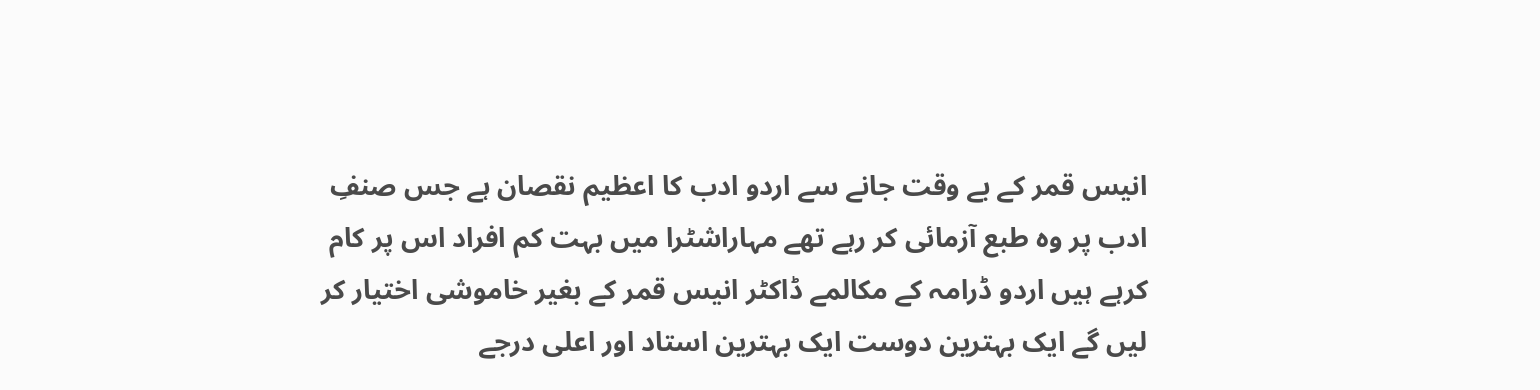انیس قمر کے بے وقت جانے سے اردو ادب کا اعظیم نقصان ہے جس صنفِ ادب پر وہ طبع آزمائی کر رہے تھے مہاراشٹرا میں بہت کم افراد اس پر کام کرہے ہیں اردو ڈرامہ کے مکالمے ڈاکٹر انیس قمر کے بغیر خاموشی اختیار کر لیں گے ایک بہترین دوست ایک بہترین استاد اور اعلی درجے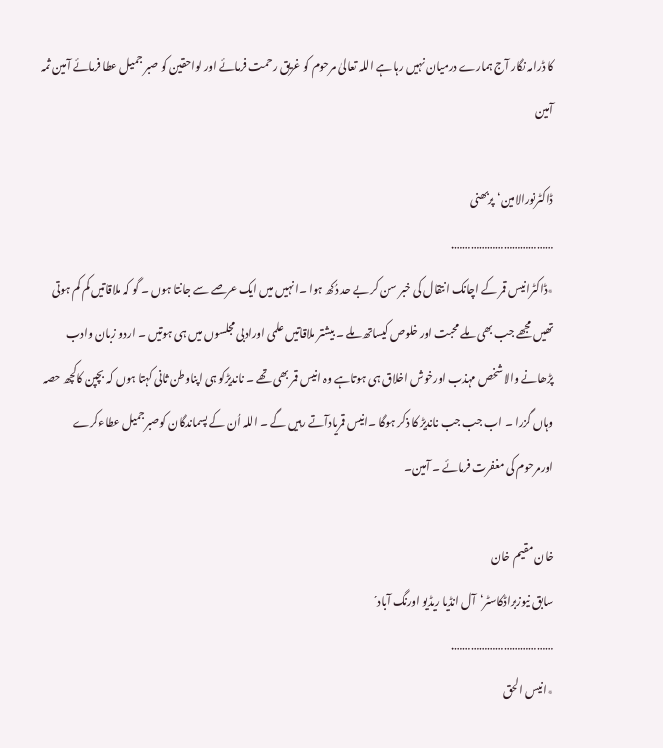کا ڈرامہ نگار آج ہمارے درمیان نہیں رہا ہے اللہ تعالیٰ مرحوم کو غریق رحمت فرمائے اور لواحقین کو صبر جمیل عطا فرمائے آمین ثمہ آمین

ڈاکٹرنورالامین‘پربھنی
……………………………….
٭ڈاکٹرانیس قمر کے اچانک انتقال کی خبر سن کر بے حد دُکھ ہوا ۔انہیں میں ایک عرصے سے جانتا ہوں ۔ گو کہ ملاقاتیں کم کم ہوتی تھیں مجھے جب بھی ملے محبت اور خلوص کیساتھ ملے ۔ بیشتر ملاقاتیں علمی اورادبی مجلسوں میں ہی ہوتیں ۔ اردو زبان وادب پڑھانے والا شخص مہذب اورخوش اخلاق ہی ہوتاہے وہ انیس قمر بھی تھے ۔ ناندیڑکو ہی اپناوطن ثانی کہتا ہوں کہ بچپن کاکچھ حصہ وہاں گزرا ۔ اب جب جب ناندیڑ کا ذکر ہوگا ۔انیس قمریادآتے رہیں گے ۔ اللہ اُن کے پسماندگان کوصبرجمیل عطاءکرے اورمرحوم کی مغفرت فرمائے ۔ آمین۔

خان مقیم خان
سابق نیوزبراڈکاسٹر‘آل انڈیا ریڈیو اورنگ آباد´
……………………………….
٭انیس الحق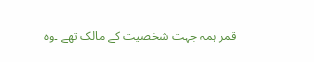قمر ہمہ جہت شخصیت کے مالک تھے ۔وہ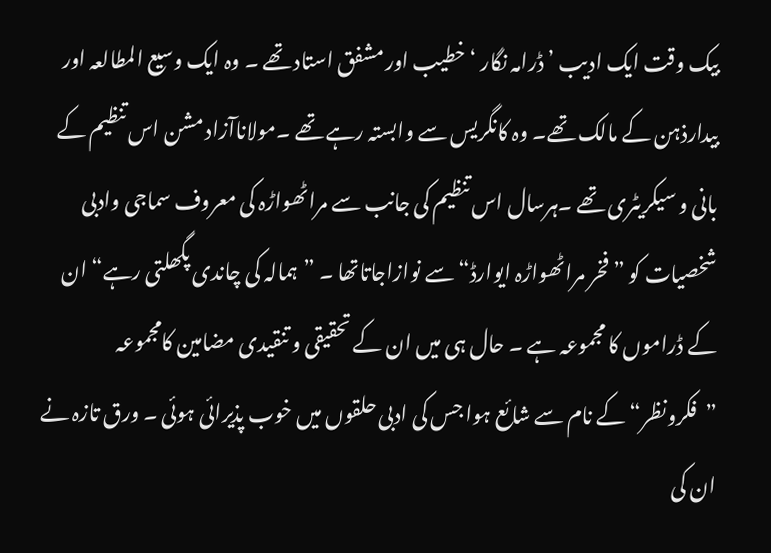بیک وقت ایک ادیب ’ڈرامہ نگار ‘خطیب اور مشفق استاد تھے ۔ وہ ایک وسیع المطالعہ اور بیدارذہن کے مالک تھے۔ وہ کانگریس سے وابستہ رہے تھے ۔مولاناآزاد مشن اس تنظیم کے بانی و سیکریٹری تھے ۔ہرسال اس تنظیم کی جانب سے مراٹھواڑہ کی معروف سماجی وادبی شخصیات کو ”فخر مراٹھواڑہ ایوارڈ“ سے نوازاجاتاتھا ۔ ”ہمالہ کی چاندی پگھلتی رہے“ ان کے ڈراموں کا مجموعہ ہے ۔ حال ہی میں ان کے تحقیقی و تنقیدی مضامین کامجموعہ ”فکرونظر“ کے نام سے شائع ہوا جس کی ادبی حلقوں میں خوب پذیرائی ہوئی ۔ ورق تازہ نے ان کی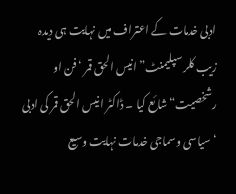ادبی خدمات کے اعتراف میں نہایت ہی دیدہ زیب کلر سپلیمنٹ”انیس الحق قمر ‘فن او رشخصیت“شائع کیا ۔ ڈاکٹر انیس الحق قمر کی ادبی ‘سیاسی وسماجی خدمات نہایت وسیع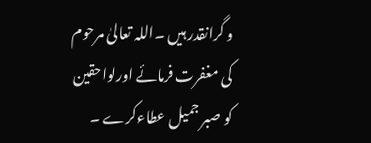و گرانقدر ہیں ۔اللہ تعالیٰ مرحوم کی مغفرت فرمائے اورلواحقین کو صبر جمیل عطاءکرے ۔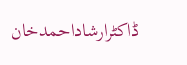ڈاکٹرارشاداحمدخان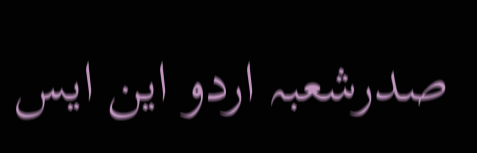صدرشعبہ اردو این ایس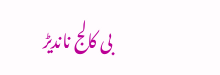بی کالج ناندیڑ